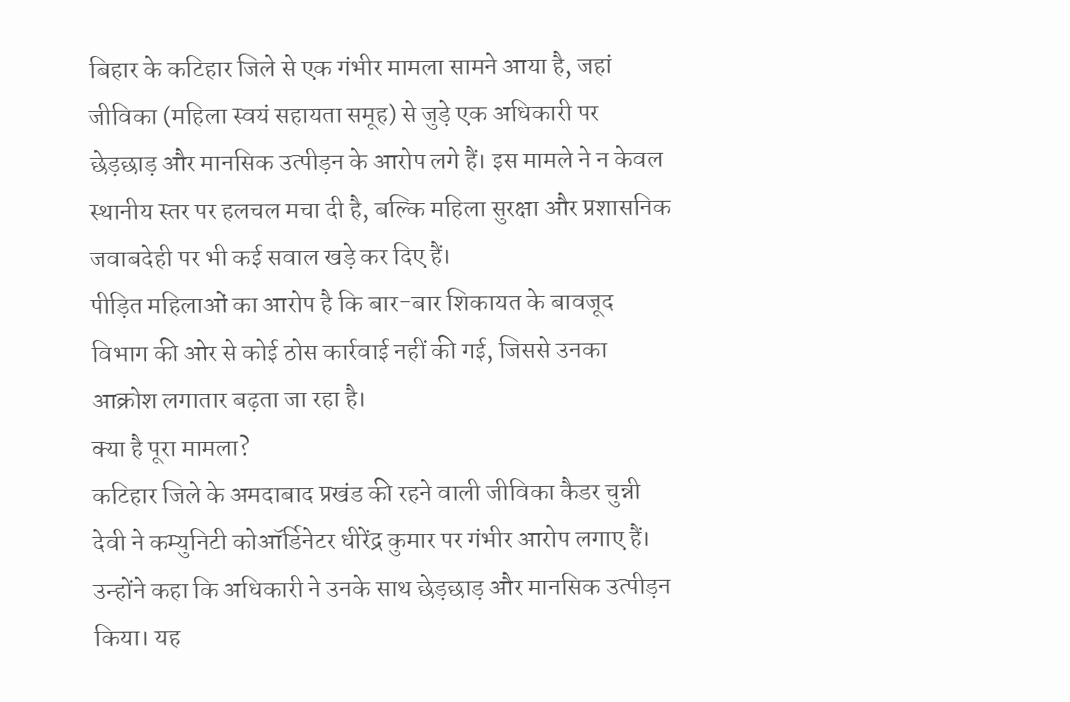बिहार के कटिहार जिले से एक गंभीर मामला सामने आया है, जहां जीविका (महिला स्वयं सहायता समूह) से जुड़े एक अधिकारी पर छेड़छाड़ और मानसिक उत्पीड़न के आरोप लगे हैं। इस मामले ने न केवल स्थानीय स्तर पर हलचल मचा दी है, बल्कि महिला सुरक्षा और प्रशासनिक जवाबदेही पर भी कई सवाल खड़े कर दिए हैं।
पीड़ित महिलाओं का आरोप है कि बार-बार शिकायत के बावजूद विभाग की ओर से कोई ठोस कार्रवाई नहीं की गई, जिससे उनका आक्रोश लगातार बढ़ता जा रहा है।
क्या है पूरा मामला?
कटिहार जिले के अमदाबाद प्रखंड की रहने वाली जीविका कैडर चुन्नी देवी ने कम्युनिटी कोऑर्डिनेटर धीरेंद्र कुमार पर गंभीर आरोप लगाए हैं।
उन्होंने कहा कि अधिकारी ने उनके साथ छेड़छाड़ और मानसिक उत्पीड़न किया। यह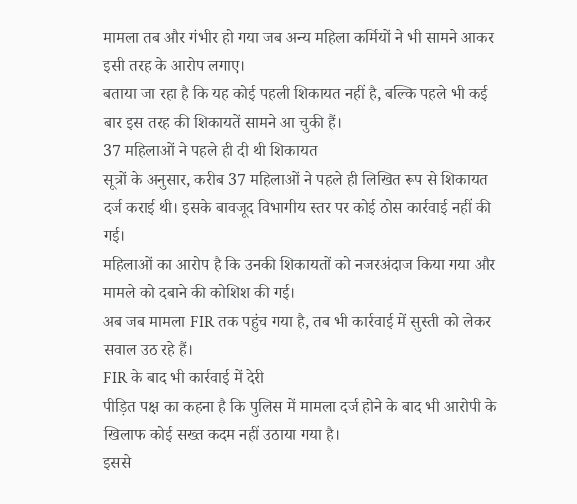मामला तब और गंभीर हो गया जब अन्य महिला कर्मियों ने भी सामने आकर इसी तरह के आरोप लगाए।
बताया जा रहा है कि यह कोई पहली शिकायत नहीं है, बल्कि पहले भी कई बार इस तरह की शिकायतें सामने आ चुकी हैं।
37 महिलाओं ने पहले ही दी थी शिकायत
सूत्रों के अनुसार, करीब 37 महिलाओं ने पहले ही लिखित रूप से शिकायत दर्ज कराई थी। इसके बावजूद विभागीय स्तर पर कोई ठोस कार्रवाई नहीं की गई।
महिलाओं का आरोप है कि उनकी शिकायतों को नजरअंदाज किया गया और मामले को दबाने की कोशिश की गई।
अब जब मामला FIR तक पहुंच गया है, तब भी कार्रवाई में सुस्ती को लेकर सवाल उठ रहे हैं।
FIR के बाद भी कार्रवाई में देरी
पीड़ित पक्ष का कहना है कि पुलिस में मामला दर्ज होने के बाद भी आरोपी के खिलाफ कोई सख्त कदम नहीं उठाया गया है।
इससे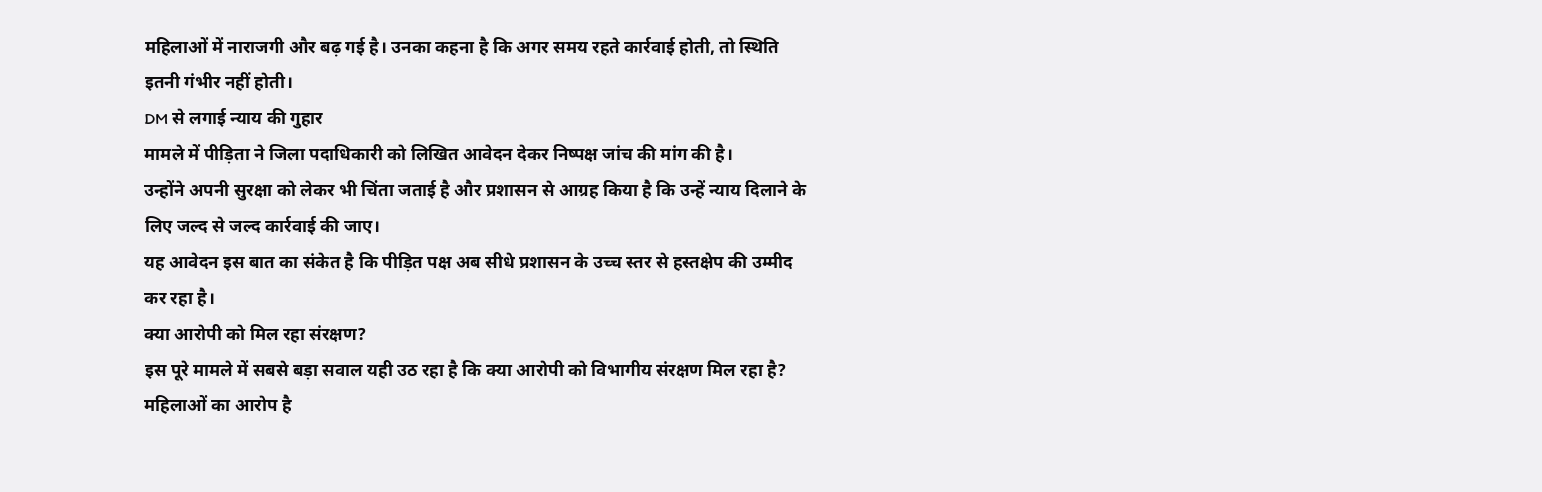महिलाओं में नाराजगी और बढ़ गई है। उनका कहना है कि अगर समय रहते कार्रवाई होती, तो स्थिति इतनी गंभीर नहीं होती।
DM से लगाई न्याय की गुहार
मामले में पीड़िता ने जिला पदाधिकारी को लिखित आवेदन देकर निष्पक्ष जांच की मांग की है।
उन्होंने अपनी सुरक्षा को लेकर भी चिंता जताई है और प्रशासन से आग्रह किया है कि उन्हें न्याय दिलाने के लिए जल्द से जल्द कार्रवाई की जाए।
यह आवेदन इस बात का संकेत है कि पीड़ित पक्ष अब सीधे प्रशासन के उच्च स्तर से हस्तक्षेप की उम्मीद कर रहा है।
क्या आरोपी को मिल रहा संरक्षण?
इस पूरे मामले में सबसे बड़ा सवाल यही उठ रहा है कि क्या आरोपी को विभागीय संरक्षण मिल रहा है?
महिलाओं का आरोप है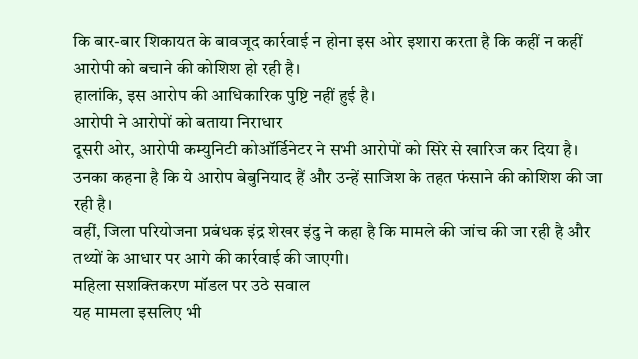कि बार-बार शिकायत के बावजूद कार्रवाई न होना इस ओर इशारा करता है कि कहीं न कहीं आरोपी को बचाने की कोशिश हो रही है।
हालांकि, इस आरोप की आधिकारिक पुष्टि नहीं हुई है।
आरोपी ने आरोपों को बताया निराधार
दूसरी ओर, आरोपी कम्युनिटी कोऑर्डिनेटर ने सभी आरोपों को सिरे से खारिज कर दिया है। उनका कहना है कि ये आरोप बेबुनियाद हैं और उन्हें साजिश के तहत फंसाने की कोशिश की जा रही है।
वहीं, जिला परियोजना प्रबंधक इंद्र शेखर इंदु ने कहा है कि मामले की जांच की जा रही है और तथ्यों के आधार पर आगे की कार्रवाई की जाएगी।
महिला सशक्तिकरण मॉडल पर उठे सवाल
यह मामला इसलिए भी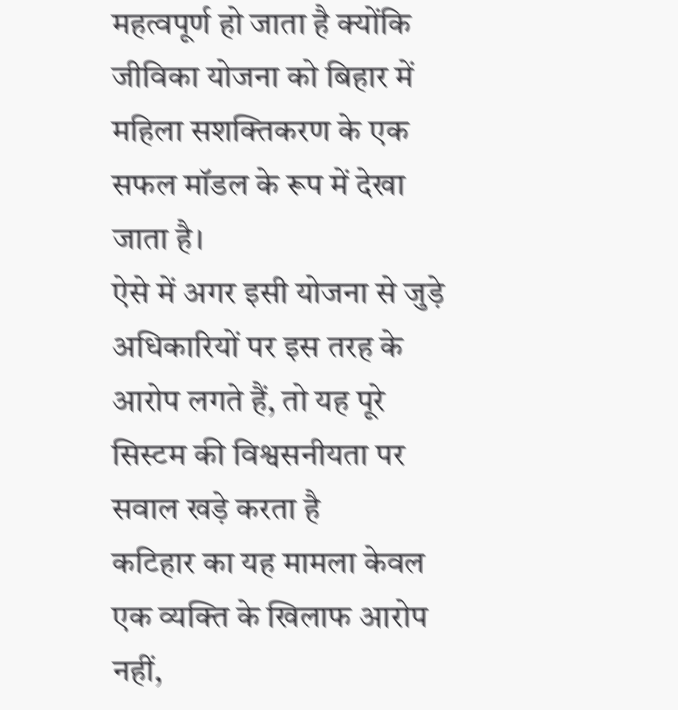महत्वपूर्ण हो जाता है क्योंकि जीविका योजना को बिहार में महिला सशक्तिकरण के एक सफल मॉडल के रूप में देखा जाता है।
ऐसे में अगर इसी योजना से जुड़े अधिकारियों पर इस तरह के आरोप लगते हैं, तो यह पूरे सिस्टम की विश्वसनीयता पर सवाल खड़े करता है
कटिहार का यह मामला केवल एक व्यक्ति के खिलाफ आरोप नहीं,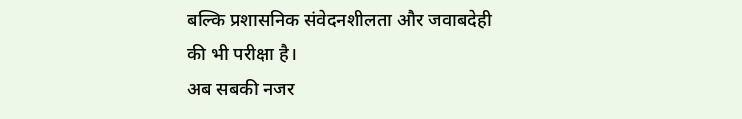बल्कि प्रशासनिक संवेदनशीलता और जवाबदेही की भी परीक्षा है।
अब सबकी नजर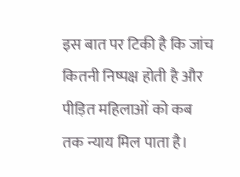इस बात पर टिकी है कि जांच कितनी निष्पक्ष होती है और पीड़ित महिलाओं को कब तक न्याय मिल पाता है।